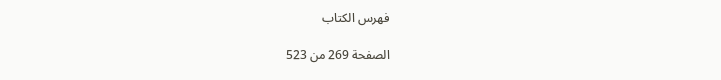فهرس الكتاب

الصفحة 269 من 523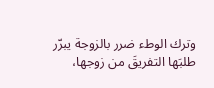وترك الوطء ضرر بالزوجة يبرّر طلبَها التفريقَ من زوجها،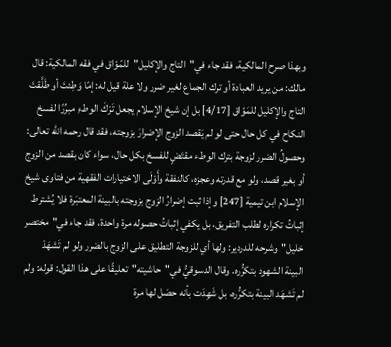وبهذا صرح المالكية، فقد جاء في"التاج والإكليل"للمّوّاق في فقه المالكية: قال مالك: من يريد العبادة أو ترك الجماع لغير ضرر ولا علة قيل له: إمّا وَطِئتَ أو طَلَّقتَ التاج والإكليل للمَوّاق [4/17] بل إن شيخ الإسلام يجعل تَرْكَ الوطءِ مبرِّرًا لفسخ النكاح في كل حال حتى لو لم يَقصد الزوج الإضرارَ بزوجته، فقد قال رحمه الله تعالى: وحصولُ الضرر لزوجة بترك الوطء مقتَضٍ للفسخ بكل حال، سواء كان بقصد من الزوج أو بغير قصد، ولو مع قدرته وعجزه، كالنفقة وأَوْلَى الاختيارات الفقهية من فتاوى شيخ الإسلام ابن تيمية [247] وإذا ثبت إضرارُ الزوج بزوجته بالبينة المعتبَرة فلا يُشترط إثباتُ تكراره لطلب التفريق، بل يكفي إثباتُ حصوله مرة واحدة، فقد جاء في"مختصر خليل"وشرحه للدردير: ولها أي للزوجة التطليق على الزوج بالضرر ولو لم تَشهَدْ البينة الشهود بتكرُّره. وقال الدسوقيُّ في"حاشيته"تعليقًا على هذا القول: قوله: ولم لم تَشهَد البينة بتكرُّره، بل شَهِدَت بأنه حصَل لها مرة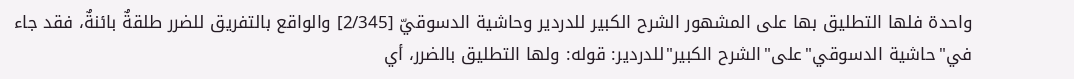واحدة فلها التطليق بها على المشهور الشرح الكبير للدردير وحاشية الدسوقيّ [2/345] والواقع بالتفريق للضرر طلقةٌ بائنةٌ، فقد جاء في"حاشية الدسوقي"على"الشرح الكبير"للدردير: قوله: ولها التطليق بالضرر، أي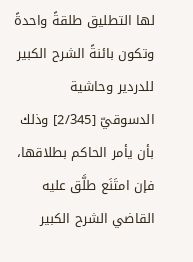لها التطليق طلقةً واحدةً وتكون بائنةً الشرح الكبير للدردير وحاشية الدسوقيّ [2/345] وذلك بأن يأمر الحاكم بطلاقها، فإن امتَنَع طلَّق عليه القاضي الشرح الكبير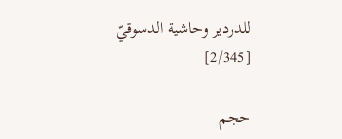للدردير وحاشية الدسوقيّ [2/345]

حجم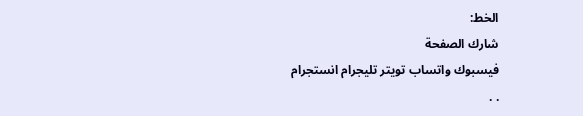الخط:
شارك الصفحة
فيسبوك واتساب تويتر تليجرام انستجرام
. .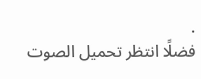.
فضلًا انتظر تحميل الصوت